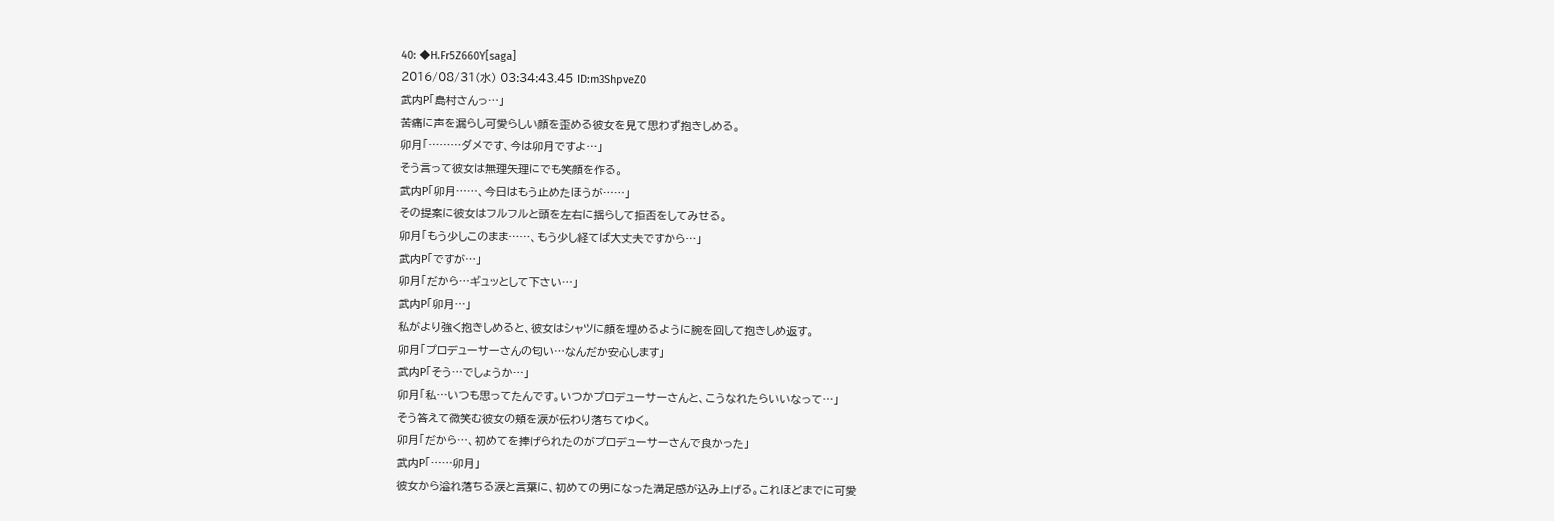40: ◆H.Fr5Z660Y[saga]
2016/08/31(水) 03:34:43.45 ID:m3ShpveZ0
武内P「島村さんっ…」
苦痛に声を漏らし可愛らしい顔を歪める彼女を見て思わず抱きしめる。
卯月「………ダメです、今は卯月ですよ…」
そう言って彼女は無理矢理にでも笑顔を作る。
武内P「卯月……、今日はもう止めたほうが……」
その提案に彼女はフルフルと頭を左右に揺らして拒否をしてみせる。
卯月「もう少しこのまま……、もう少し経てば大丈夫ですから…」
武内P「ですが…」
卯月「だから…ギュッとして下さい…」
武内P「卯月…」
私がより強く抱きしめると、彼女はシャツに顔を埋めるように腕を回して抱きしめ返す。
卯月「プロデューサーさんの匂い…なんだか安心します」
武内P「そう…でしょうか…」
卯月「私…いつも思ってたんです。いつかプロデューサーさんと、こうなれたらいいなって…」
そう答えて微笑む彼女の頬を涙が伝わり落ちてゆく。
卯月「だから…、初めてを捧げられたのがプロデューサーさんで良かった」
武内P「……卯月」
彼女から溢れ落ちる涙と言葉に、初めての男になった満足感が込み上げる。これほどまでに可愛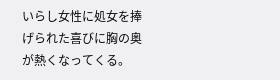いらし女性に処女を捧げられた喜びに胸の奥が熱くなってくる。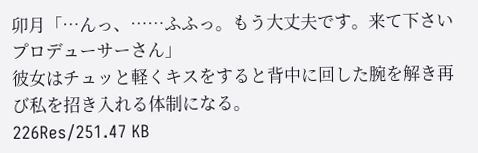卯月「…んっ、……ふふっ。もう大丈夫です。来て下さいプロデューサーさん」
彼女はチュッと軽くキスをすると背中に回した腕を解き再び私を招き入れる体制になる。
226Res/251.47 KB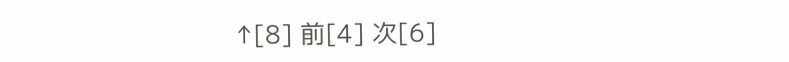↑[8] 前[4] 次[6]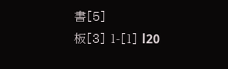書[5]
板[3] 1-[1] l20